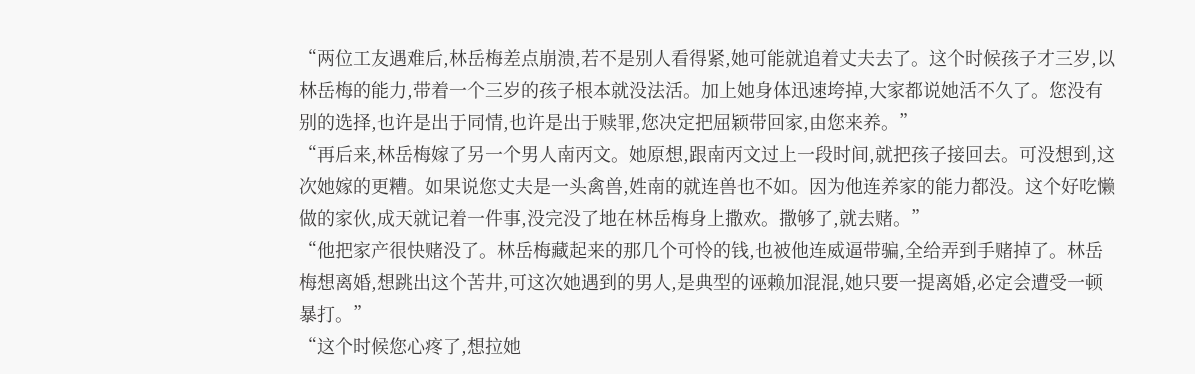“两位工友遇难后,林岳梅差点崩溃,若不是别人看得紧,她可能就追着丈夫去了。这个时候孩子才三岁,以林岳梅的能力,带着一个三岁的孩子根本就没法活。加上她身体迅速垮掉,大家都说她活不久了。您没有别的选择,也许是出于同情,也许是出于赎罪,您决定把屈颖带回家,由您来养。”
“再后来,林岳梅嫁了另一个男人南丙文。她原想,跟南丙文过上一段时间,就把孩子接回去。可没想到,这次她嫁的更糟。如果说您丈夫是一头禽兽,姓南的就连兽也不如。因为他连养家的能力都没。这个好吃懒做的家伙,成天就记着一件事,没完没了地在林岳梅身上撒欢。撒够了,就去赌。”
“他把家产很快赌没了。林岳梅藏起来的那几个可怜的钱,也被他连威逼带骗,全给弄到手赌掉了。林岳梅想离婚,想跳出这个苦井,可这次她遇到的男人,是典型的诬赖加混混,她只要一提离婚,必定会遭受一顿暴打。”
“这个时候您心疼了,想拉她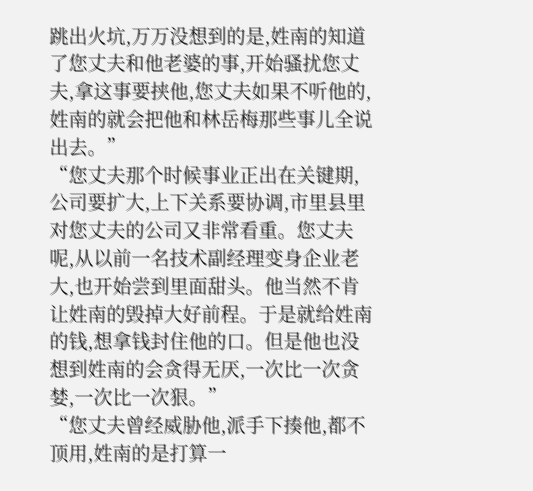跳出火坑,万万没想到的是,姓南的知道了您丈夫和他老婆的事,开始骚扰您丈夫,拿这事要挟他,您丈夫如果不听他的,姓南的就会把他和林岳梅那些事儿全说出去。”
“您丈夫那个时候事业正出在关键期,公司要扩大,上下关系要协调,市里县里对您丈夫的公司又非常看重。您丈夫呢,从以前一名技术副经理变身企业老大,也开始尝到里面甜头。他当然不肯让姓南的毁掉大好前程。于是就给姓南的钱,想拿钱封住他的口。但是他也没想到姓南的会贪得无厌,一次比一次贪婪,一次比一次狠。”
“您丈夫曾经威胁他,派手下揍他,都不顶用,姓南的是打算一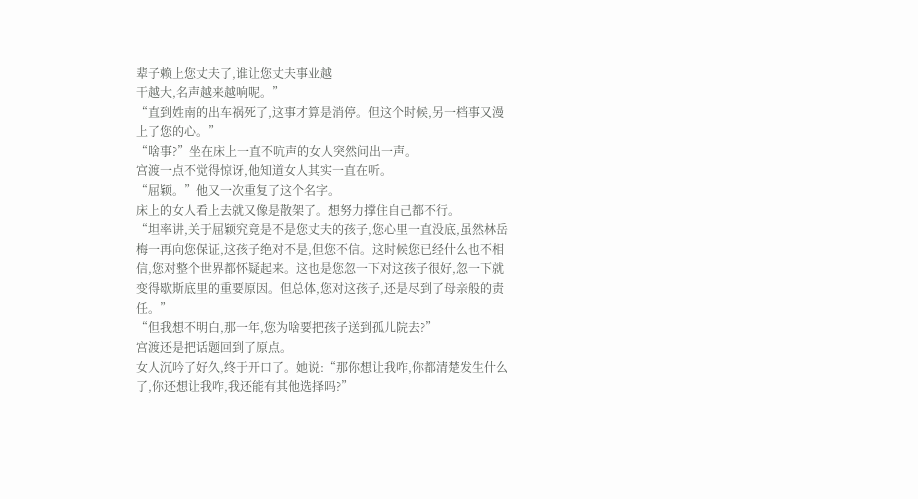辈子赖上您丈夫了,谁让您丈夫事业越
干越大,名声越来越响呢。”
“直到姓南的出车祸死了,这事才算是消停。但这个时候,另一档事又漫上了您的心。”
“啥事?”坐在床上一直不吭声的女人突然问出一声。
宫渡一点不觉得惊讶,他知道女人其实一直在听。
“屈颖。”他又一次重复了这个名字。
床上的女人看上去就又像是散架了。想努力撑住自己都不行。
“坦率讲,关于屈颖究竟是不是您丈夫的孩子,您心里一直没底,虽然林岳梅一再向您保证,这孩子绝对不是,但您不信。这时候您已经什么也不相信,您对整个世界都怀疑起来。这也是您忽一下对这孩子很好,忽一下就变得歇斯底里的重要原因。但总体,您对这孩子,还是尽到了母亲般的责任。”
“但我想不明白,那一年,您为啥要把孩子送到孤儿院去?”
宫渡还是把话题回到了原点。
女人沉吟了好久,终于开口了。她说:“那你想让我咋,你都清楚发生什么了,你还想让我咋,我还能有其他选择吗?”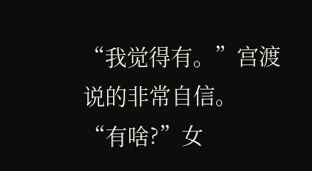“我觉得有。”宫渡说的非常自信。
“有啥?”女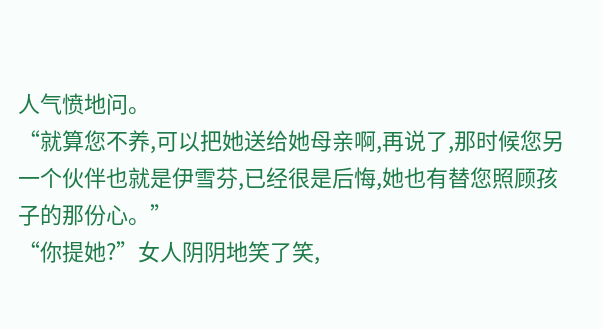人气愤地问。
“就算您不养,可以把她送给她母亲啊,再说了,那时候您另一个伙伴也就是伊雪芬,已经很是后悔,她也有替您照顾孩子的那份心。”
“你提她?”女人阴阴地笑了笑,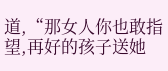道,“那女人你也敢指望,再好的孩子送她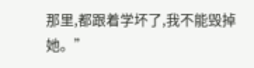那里,都跟着学坏了,我不能毁掉她。”